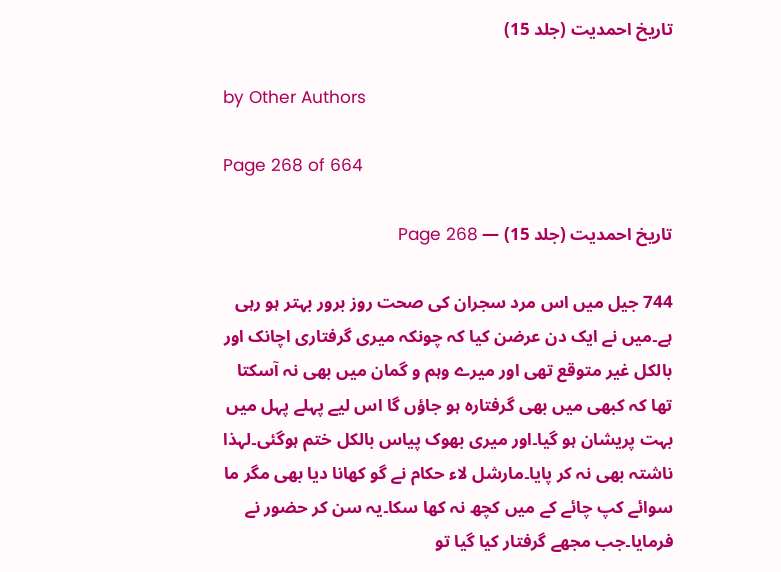تاریخ احمدیت (جلد 15)

by Other Authors

Page 268 of 664

تاریخ احمدیت (جلد 15) — Page 268

744 جیل میں اس مرد سجران کی صحت روز برور بہتر ہو رہی ہے۔میں نے ایک دن عرضن کیا کہ چونکہ میری گرفتاری اچانک اور بالکل غیر متوقع تھی اور میرے وہم و گمان میں بھی نہ آسکتا تھا کہ کبھی میں بھی گرفتارہ ہو جاؤں گا اس لیے پہلے پہل میں بہت پریشان ہو گیا۔اور میری بھوک پیاس بالکل ختم ہوگئی۔لہذا ناشتہ بھی نہ کر پایا۔مارشل لاء حکام نے گو کھانا دیا بھی مگر ما سوائے کپ چائے کے میں کچھ نہ کھا سکا۔یہ سن کر حضور نے فرمایا۔جب مجھے گرفتار کیا گیا تو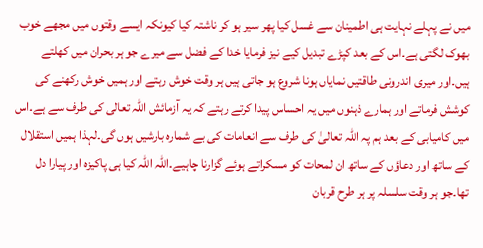میں نے پہلے نہایت ہی اطمینان سے غسل کیا پھر سیر ہو کر ناشتہ کیا کیونکہ ایسے وقتوں میں مجھے خوب بھوک لگتی ہے۔اس کے بعد کپڑے تبدیل کیے نیز فرمایا خدا کے فضل سے میرے جو ہر بحران میں کھلتے ہیں۔اور میری اندرونی طاقتیں نمایاں ہونا شروع ہو جاتی ہیں ہر وقت خوش رہتے اور ہمیں خوش رکھنے کی کوشش فرماتے اور ہمارے ذہنوں میں یہ احساس پیدا کرتے رہتے کہ یہ آزمائش اللہ تعالی کی طرف سے ہے۔اس میں کامیابی کے بعد ہم پہ اللہ تعالیٰ کی طرف سے انعامات کی بے شمارہ بارشیں ہوں گی۔لہذا ہمیں استقلال کے ساتھ اور دعاؤں کے ساتھ ان لمحات کو مسکراتے ہوئے گزارنا چاہیے۔اللہ اللہ کیا ہی پاکیزہ اور پیارا دل تھا۔جو ہر وقت سلسلہ پر ہر طرح قربان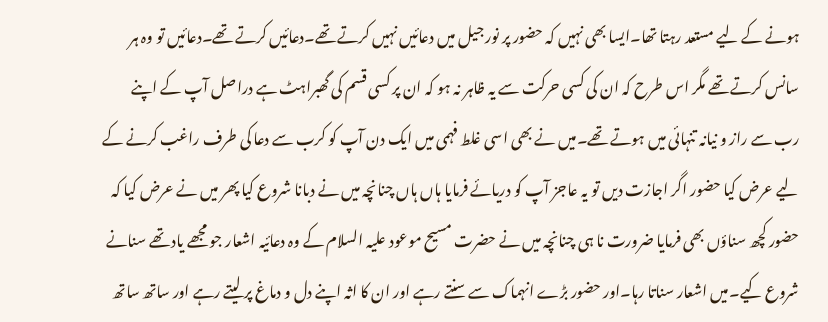ہونے کے لیے مستعد رہتا تھا۔ایسا بھی نہیں کہ حضور پر نور جیل میں دعائیں نہیں کرتے تھے۔دعائیں کرتے تھے۔دعائیں تو وہ ہر سانس کرتے تھے مگر اس طرح کہ ان کی کسی حرکت سے یہ ظاہر نہ ہو کہ ان پر کسی قسم کی گھبراہٹ ہے دراصل آپ کے اپنے رب سے راز و نیانہ تنہائی میں ہوتے تھے۔میں نے بھی اسی غلط فہمی میں ایک دن آپ کو کرب سے دعا کی طرف راغب کرنے کے لیے عرض کیا حضور اگر اجازت دیں تو یہ عاجز آپ کو دریائے فرمایا ہاں ہاں چنانچہ میں نے دبانا شروع کیا پھر میں نے عرض کیا کہ حضور کچھ سناؤں بھی فرمایا ضرورت نا ہی چنانچہ میں نے حضرت مسیح موعود علیہ السلام کے وہ دعائیہ اشعار جو مجھے یاد تھے سنانے شروع کیے۔میں اشعار سناتا رہا۔اور حضور بڑے انہماک سے سنتے رہے اور ان کا اثہ اپنے دل و دماغ پر لیتے رہے اور ساتھ ساتھ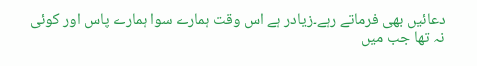دعائیں بھی فرماتے رہے۔زیادر ہے اس وقت ہمارے سوا ہمارے پاس اور کوئی نہ تھا جب میں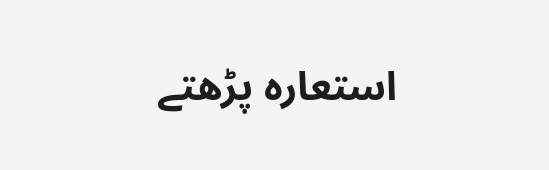استعارہ پڑھتے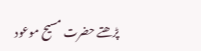پڑھتے حضرت مسیح موعود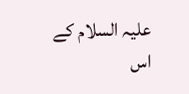علیہ السلام کے اس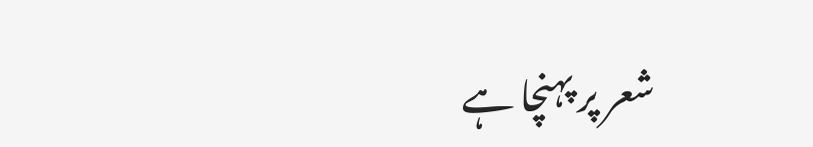شعر پر پہنچا ہے